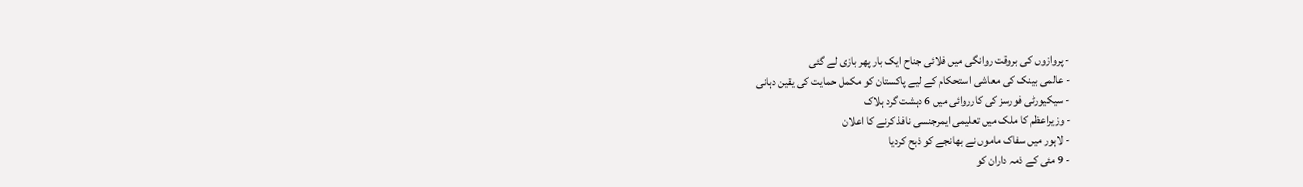- پروازوں کی بروقت روانگی میں فلائی جناح ایک بار پھر بازی لے گئی
- عالمی بینک کی معاشی استحکام کے لیے پاکستان کو مکمل حمایت کی یقین دہانی
- سیکیورٹی فورسز کی کارروائی میں 6 دہشت گرد ہلاک
- وزیراعظم کا ملک میں تعلیمی ایمرجنسی نافذ کرنے کا اعلان
- لاہور میں سفاک ماموں نے بھانجے کو ذبح کردیا
- 9 مئی کے ذمہ داران کو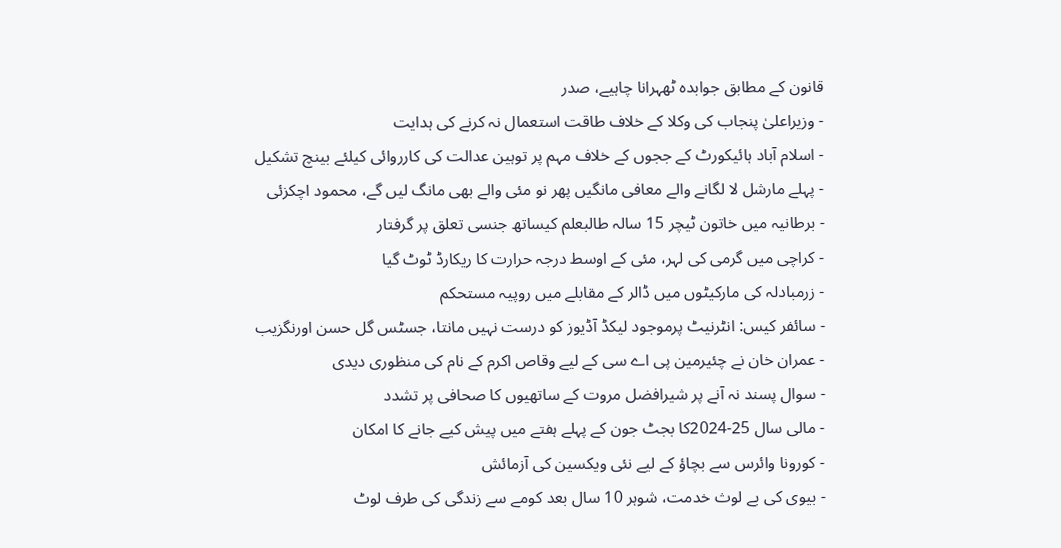قانون کے مطابق جوابدہ ٹھہرانا چاہیے، صدر
- وزیراعلیٰ پنجاب کی وکلا کے خلاف طاقت استعمال نہ کرنے کی ہدایت
- اسلام آباد ہائیکورٹ کے ججوں کے خلاف مہم پر توہین عدالت کی کارروائی کیلئے بینچ تشکیل
- پہلے مارشل لا لگانے والے معافی مانگیں پھر نو مئی والے بھی مانگ لیں گے، محمود اچکزئی
- برطانیہ میں خاتون ٹیچر 15 سالہ طالبعلم کیساتھ جنسی تعلق پر گرفتار
- کراچی میں گرمی کی لہر، مئی کے اوسط درجہ حرارت کا ریکارڈ ٹوٹ گیا
- زرمبادلہ کی مارکیٹوں میں ڈالر کے مقابلے میں روپیہ مستحکم
- سائفر کیس: انٹرنیٹ پرموجود لیکڈ آڈیوز کو درست نہیں مانتا، جسٹس گل حسن اورنگزیب
- عمران خان نے چئیرمین پی اے سی کے لیے وقاص اکرم کے نام کی منظوری دیدی
- سوال پسند نہ آنے پر شیرافضل مروت کے ساتھیوں کا صحافی پر تشدد
- مالی سال 25-2024کا بجٹ جون کے پہلے ہفتے میں پیش کیے جانے کا امکان
- کورونا وائرس سے بچاؤ کے لیے نئی ویکسین کی آزمائش
- بیوی کی بے لوث خدمت، شوہر 10 سال بعد کومے سے زندگی کی طرف لوٹ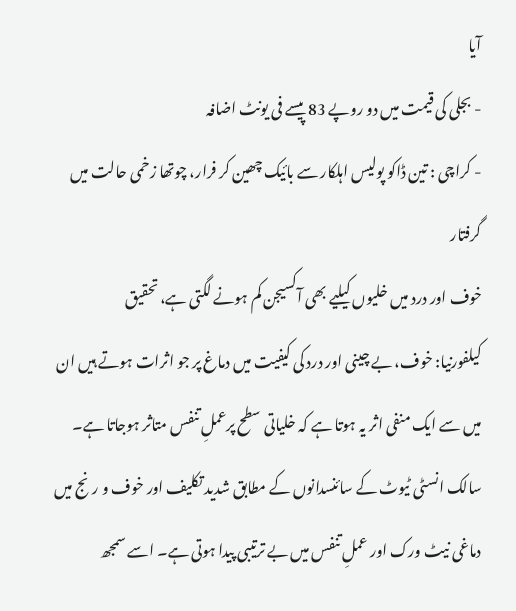آیا
- بجلی کی قیمت میں دو روپے 83 پیسے فی یونٹ اضافہ
- کراچی : تین ڈاکو پولیس اہلکار سے بائیک چھین کر فرار، چوتھا زخمی حالت میں گرفتار
خوف اور درد میں خلیوں کیلیے بھی آکسیجن کم ہونے لگتی ہے، تحقیق
کیلفورنیا: خوف، بے چینی اور درد کی کیفیت میں دماغ پر جو اثرات ہوتے ہیں ان میں سے ایک منفی اثر یہ ہوتا ہے کہ خلیاتی سطح پرعملِ تنفس متاثر ہوجاتا ہے۔
سالک انسٹی ٹیوٹ کے سائنسدانوں کے مطابق شدید تکلیف اور خوف و رنج میں دماغی نیٹ ورک اور عملِ تنفس میں بے ترتیبی پیدا ہوتی ہے۔ اسے سمجھ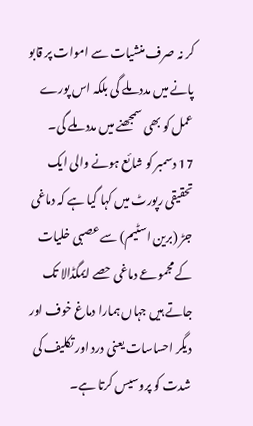کر نہ صرف منشیات سے اموات پر قابو پانے میں مدد ملے گی بلکہ اس پورے عمل کو بھی سمجھنے میں مدد ملے گی۔
17 دسمبر کو شائع ہونے والی ایک تحقیقی رپورٹ میں کہا گیا ہے کہ دماغی جڑ (برین اسٹیم) سے عصبی خلیات کے مجموعے دماغی حصے ایمگڈالا تک جاتے ہیں جہاں ہمارا دماغ خوف اور دیگر احساسات یعنی درد اور تکلیف کی شدت کو پروسیس کرتا ہے۔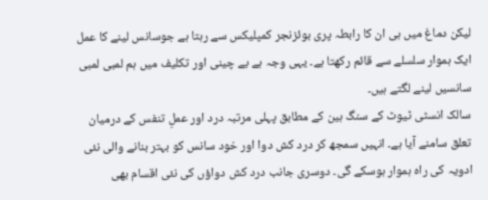لیکن دماغ میں ہی ان کا رابطہ پری بوئزنجر کمپلیکس سے رہتا ہے جوسانس لینے کا عمل ایک ہموار سلسلے سے قائم رکھتا ہے۔ یہی وجہ ہے بے چینی اور تکلیف میں ہم لمبی لمبی سانسیں لینے لگتے ہیں۔
سالک انسٹی ٹیوٹ کے سنگ ہین کے مطابق پہلی مرتبہ درد اور عملِ تنفس کے درمیان تعلق سامنے آیا ہے۔ انہیں سمجھ کر درد کش دوا اور خود سانس کو بہتر بنانے والی نئی ادویہ کی راہ ہموار ہوسکے گی۔ دوسری جانب درد کش دواؤں کی نئی اقسام بھی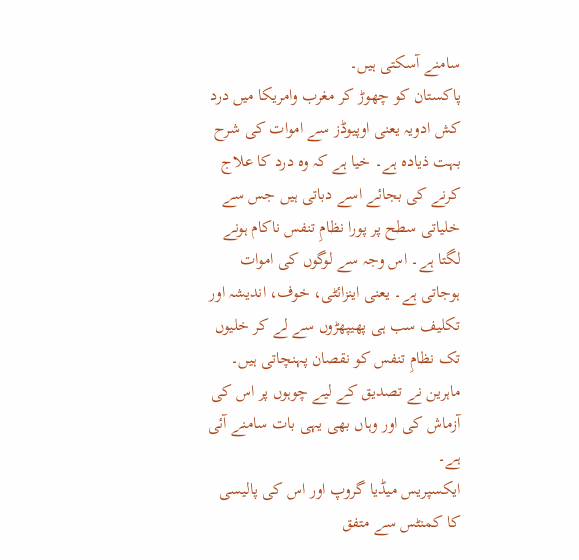سامنے آسکتی ہیں۔
پاکستان کو چھوڑ کر مغرب وامریکا میں درد کش ادویہ یعنی اوپیوڈز سے اموات کی شرح بہت ذیادہ ہے۔ خیا ہے کہ وہ درد کا علاج کرنے کی بجائے اسے دباتی ہیں جس سے خلیاتی سطح پر پورا نظامِ تنفس ناکام ہونے لگتا ہے۔ اس وجہ سے لوگوں کی اموات ہوجاتی ہے۔ یعنی اینزائٹی، خوف، اندیشہ اور تکلیف سب ہی پھیپھڑوں سے لے کر خلیوں تک نظامِ تنفس کو نقصان پہنچاتی ہیں۔
ماہرین نے تصدیق کے لیے چوہوں پر اس کی آزماش کی اور وہاں بھی یہی بات سامنے آئی ہے۔
ایکسپریس میڈیا گروپ اور اس کی پالیسی کا کمنٹس سے متفق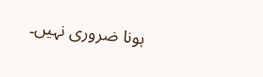ہونا ضروری نہیں۔